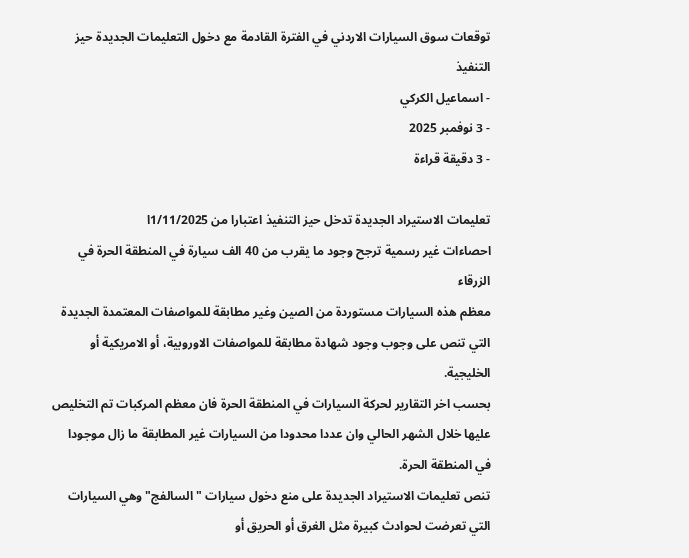توقعات سوق السيارات الاردني في الفترة القادمة مع دخول التعليمات الجديدة حيز التنفيذ
- اسماعيل الكركي
- 3 نوفمبر 2025
- 3 دقيقة قراءة

تعليمات الاستيراد الجديدة تدخل حيز التنفيذ اعتبارا من 1/11/2025ا
احصاءات غير رسمية ترجح وجود ما يقرب من 40 الف سيارة في المنطقة الحرة في الزرقاء
معظم هذه السيارات مستوردة من الصين وغير مطابقة للمواصفات المعتمدة الجديدة التي تنص على وجوب وجود شهادة مطابقة للمواصفات الاوروبية، أو الامريكية أو الخليجية.
بحسب اخر التقارير لحركة السيارات في المنطقة الحرة فان معظم المركبات تم التخليص عليها خلال الشهر الحالي وان عددا محدودا من السيارات غير المطابقة ما زال موجودا في المنطقة الحرة.
تنص تعليمات الاستيراد الجديدة على منع دخول سيارات "السالفج" وهي السيارات التي تعرضت لحوادث كبيرة مثل الغرق أو الحريق أو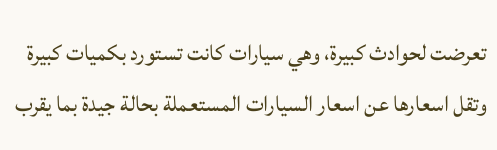تعرضت لحوادث كبيرة، وهي سيارات كانت تستورد بكميات كبيرة وتقل اسعارها عن اسعار السيارات المستعملة بحالة جيدة بما يقرب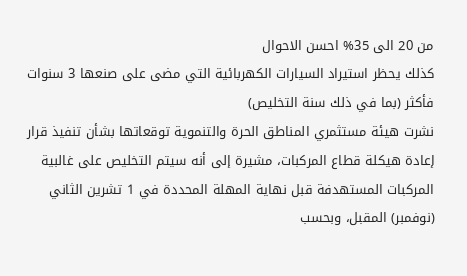من 20 الى 35% احسن الاحوال
كذلك يحظر استيراد السيارات الكهربائية التي مضى على صنعها 3 سنوات فأكثر (بما في ذلك سنة التخليص)
نشرت هيئة مستثمري المناطق الحرة والتنموية توقعاتها بشأن تنفيذ قرار إعادة هيكلة قطاع المركبات، مشيرة إلى أنه سيتم التخليص على غالبية المركبات المستهدفة قبل نهاية المهلة المحددة في 1 تشرين الثاني (نوفمبر) المقبل، وبحسب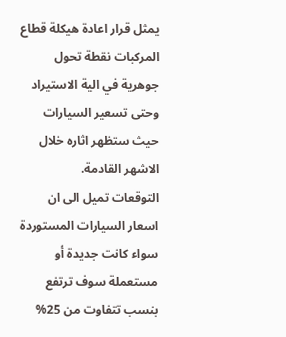يمثل قرار اعادة هيكلة قطاع المركبات نقطة تحول جوهرية في الية الاستيراد وحتى تسعير السيارات حيث ستظهر اثاره خلال الاشهر القادمة.
التوقعات تميل الى ان اسعار السيارات المستوردة سواء كانت جديدة أو مستعملة سوف ترتفع بنسب تتفاوت من 25%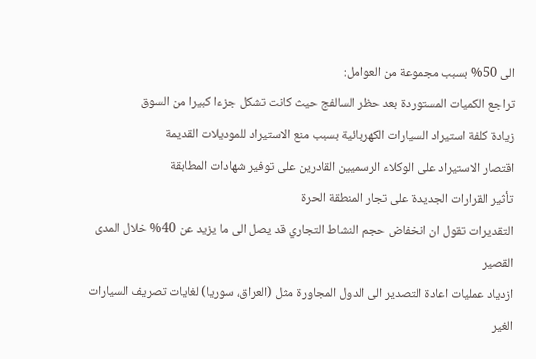الى 50% بسبب مجموعة من العوامل:
تراجع الكميات المستوردة بعد حظر السالفج حيث كانت تشكل جزءا كبيرا من السوق
زيادة كلفة استيراد السيارات الكهربائية بسبب منع الاستيراد للموديلات القديمة
اقتصار الاستيراد على الوكلاء الرسميين القادرين على توفير شهادات المطابقة
تأثير القرارات الجديدة على تجار المنطقة الحرة
التقديرات تقول ان انخفاض حجم النشاط التجاري قد يصل الى ما يزيد عن 40% خلال المدى القصير
ازدياد عمليات اعادة التصدير الى الدول المجاورة مثل (العراق، سوريا) لغايات تصريف السيارات الغير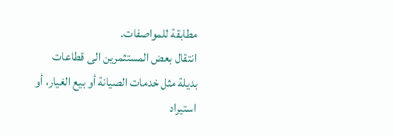مطابقة للمواصفات.
انتقال بعض المستثمرين الى قطاعات بديلة مثل خدمات الصيانة أو بيع الغيار، أو استيراد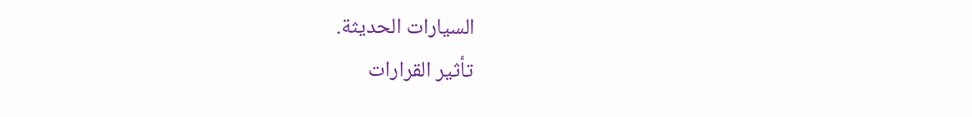السيارات الحديثة.
تأثير القرارات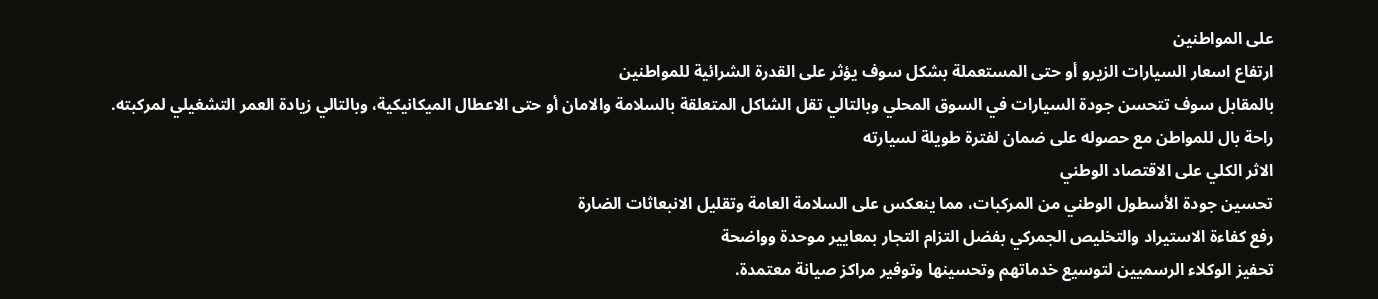على المواطنين
ارتفاع اسعار السيارات الزيرو أو حتى المستعملة بشكل سوف يؤثر على القدرة الشرائية للمواطنين
بالمقابل سوف تتحسن جودة السيارات في السوق المحلي وبالتالي تقل الشاكل المتعلقة بالسلامة والامان أو حتى الاعطال الميكانيكية، وبالتالي زيادة العمر التشغيلي لمركبته.
راحة بال للمواطن مع حصوله على ضمان لفترة طويلة لسيارته
الاثر الكلي على الاقتصاد الوطني
تحسين جودة الأسطول الوطني من المركبات، مما ينعكس على السلامة العامة وتقليل الانبعاثات الضارة
رفع كفاءة الاستيراد والتخليص الجمركي بفضل التزام التجار بمعايير موحدة وواضحة
تحفيز الوكلاء الرسميين لتوسيع خدماتهم وتحسينها وتوفير مراكز صيانة معتمدة.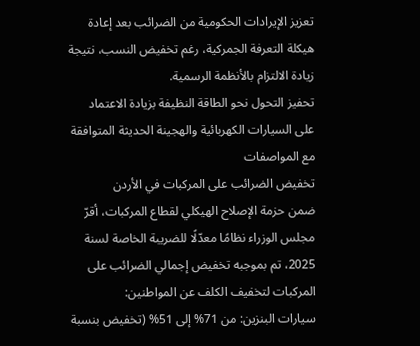تعزيز الإيرادات الحكومية من الضرائب بعد إعادة هيكلة التعرفة الجمركية، رغم تخفيض النسب، نتيجة زيادة الالتزام بالأنظمة الرسمية.
تحفيز التحول نحو الطاقة النظيفة بزيادة الاعتماد على السيارات الكهربائية والهجينة الحديثة المتوافقة مع المواصفات
تخفيض الضرائب على المركبات في الأردن
ضمن حزمة الإصلاح الهيكلي لقطاع المركبات، أقرّ مجلس الوزراء نظامًا معدّلًا للضريبة الخاصة لسنة 2025، تم بموجبه تخفيض إجمالي الضرائب على المركبات لتخفيف الكلف عن المواطنين:
سيارات البنزين: من 71% إلى 51% (تخفيض بنسبة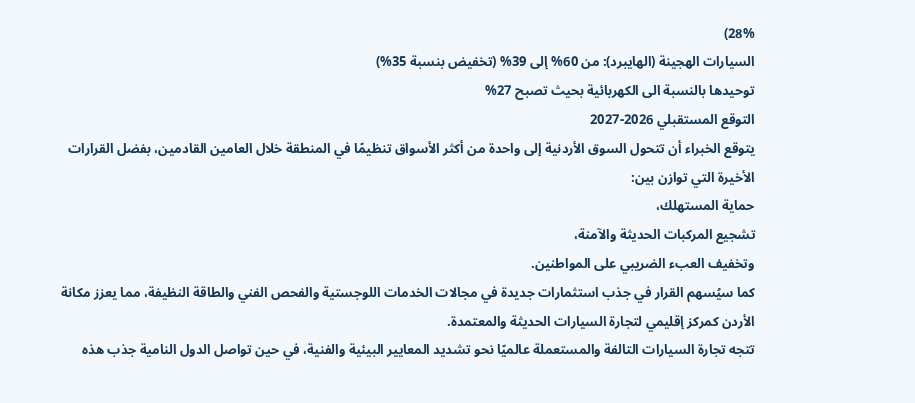28%)
السيارات الهجينة (الهايبرد): من 60% إلى 39% (تخفيض بنسبة 35%)
توحيدها بالنسبة الى الكهربائية بحيث تصبح 27%
التوقع المستقبلي 2026-2027
يتوقع الخبراء أن تتحول السوق الأردنية إلى واحدة من أكثر الأسواق تنظيمًا في المنطقة خلال العامين القادمين، بفضل القرارات الأخيرة التي توازن بين:
حماية المستهلك،
تشجيع المركبات الحديثة والآمنة،
وتخفيف العبء الضريبي على المواطنين.
كما سيُسهم القرار في جذب استثمارات جديدة في مجالات الخدمات اللوجستية والفحص الفني والطاقة النظيفة، مما يعزز مكانة الأردن كمركز إقليمي لتجارة السيارات الحديثة والمعتمدة.
تتجه تجارة السيارات التالفة والمستعملة عالميًا نحو تشديد المعايير البيئية والفنية، في حين تواصل الدول النامية جذب هذه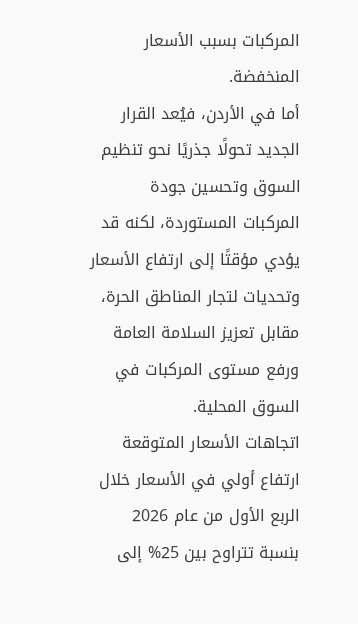المركبات بسبب الأسعار المنخفضة.
أما في الأردن، فيُعد القرار الجديد تحولًا جذريًا نحو تنظيم السوق وتحسين جودة المركبات المستوردة، لكنه قد يؤدي مؤقتًا إلى ارتفاع الأسعار وتحديات لتجار المناطق الحرة، مقابل تعزيز السلامة العامة ورفع مستوى المركبات في السوق المحلية.
اتجاهات الأسعار المتوقعة
ارتفاع أولي في الأسعار خلال الربع الأول من عام 2026 بنسبة تتراوح بين 25% إلى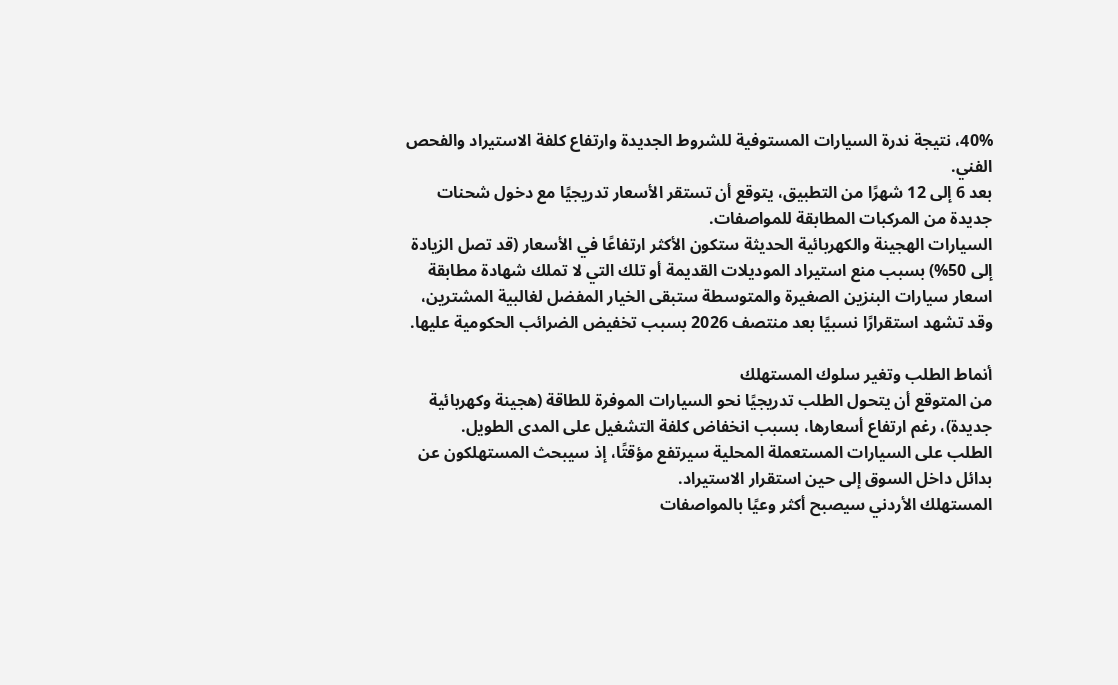40%، نتيجة ندرة السيارات المستوفية للشروط الجديدة وارتفاع كلفة الاستيراد والفحص الفني.
بعد 6 إلى 12 شهرًا من التطبيق، يتوقع أن تستقر الأسعار تدريجيًا مع دخول شحنات جديدة من المركبات المطابقة للمواصفات.
السيارات الهجينة والكهربائية الحديثة ستكون الأكثر ارتفاعًا في الأسعار (قد تصل الزيادة إلى 50%) بسبب منع استيراد الموديلات القديمة أو تلك التي لا تملك شهادة مطابقة
اسعار سيارات البنزين الصغيرة والمتوسطة ستبقى الخيار المفضل لغالبية المشترين، وقد تشهد استقرارًا نسبيًا بعد منتصف 2026 بسبب تخفيض الضرائب الحكومية عليها.

أنماط الطلب وتغير سلوك المستهلك
من المتوقع أن يتحول الطلب تدريجيًا نحو السيارات الموفرة للطاقة (هجينة وكهربائية جديدة)، رغم ارتفاع أسعارها، بسبب انخفاض كلفة التشغيل على المدى الطويل.
الطلب على السيارات المستعملة المحلية سيرتفع مؤقتًا، إذ سيبحث المستهلكون عن بدائل داخل السوق إلى حين استقرار الاستيراد.
المستهلك الأردني سيصبح أكثر وعيًا بالمواصفات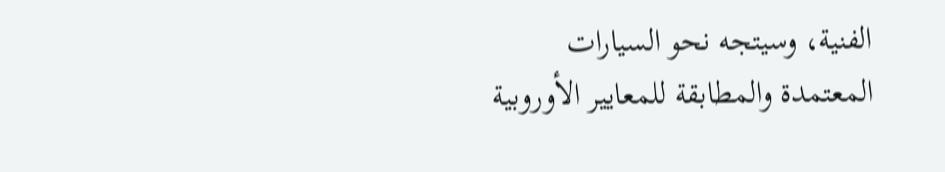الفنية، وسيتجه نحو السيارات المعتمدة والمطابقة للمعايير الأوروبية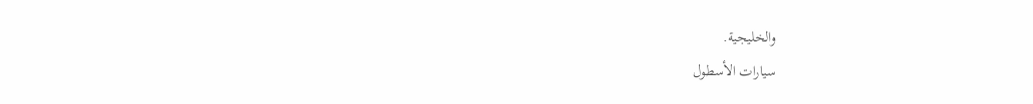والخليجية.
سيارات الأسطول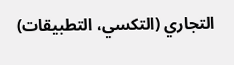التجاري (التكسي، التطبيقات)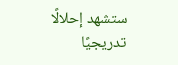ستشهد إحلالًا تدريجيًا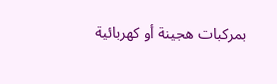بمركبات هجينة أو كهربائية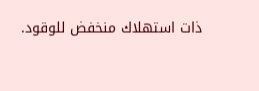ذات استهلاك منخفض للوقود.